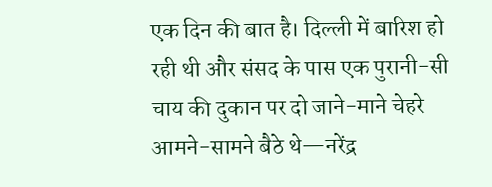एक दिन की बात है। दिल्ली में बारिश हो रही थी और संसद के पास एक पुरानी-सी चाय की दुकान पर दो जाने-माने चेहरे आमने-सामने बैठे थे—नरेंद्र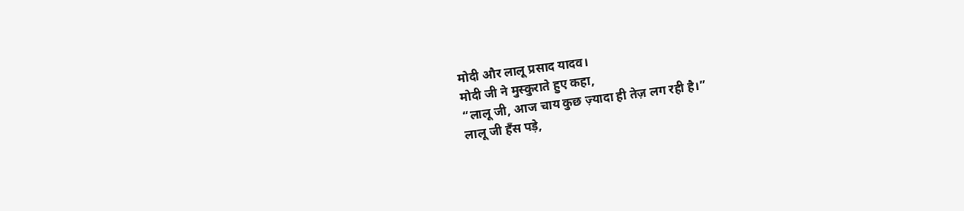मोदी और लालू प्रसाद यादव।
मोदी जी ने मुस्कुराते हुए कहा,
“लालू जी, आज चाय कुछ ज़्यादा ही तेज़ लग रही है।”
लालू जी हँस पड़े,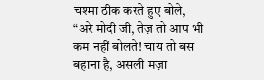चश्मा ठीक करते हुए बोले,
“अरे मोदी जी, तेज़ तो आप भी कम नहीं बोलते! चाय तो बस बहाना है, असली मज़ा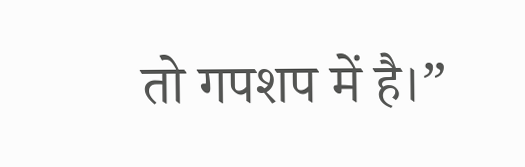तो गपशप में है।”